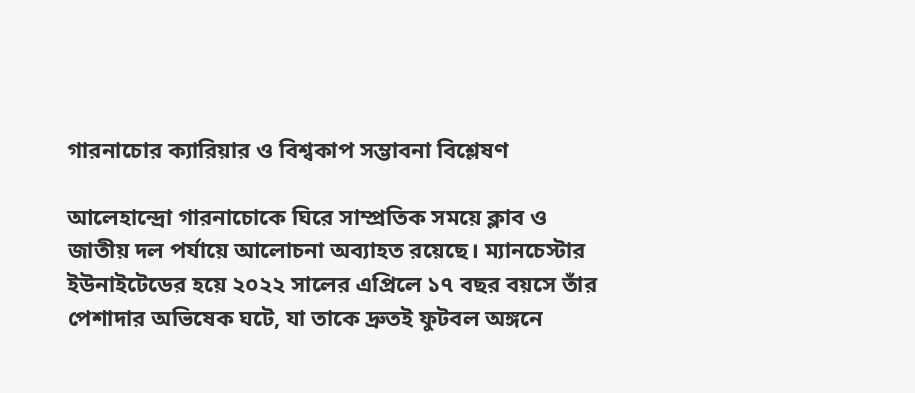গারনাচোর ক্যারিয়ার ও বিশ্বকাপ সম্ভাবনা বিশ্লেষণ

আলেহান্দ্রো গারনাচোকে ঘিরে সাম্প্রতিক সময়ে ক্লাব ও জাতীয় দল পর্যায়ে আলোচনা অব্যাহত রয়েছে। ম্যানচেস্টার ইউনাইটেডের হয়ে ২০২২ সালের এপ্রিলে ১৭ বছর বয়সে তাঁর পেশাদার অভিষেক ঘটে, যা তাকে দ্রুতই ফুটবল অঙ্গনে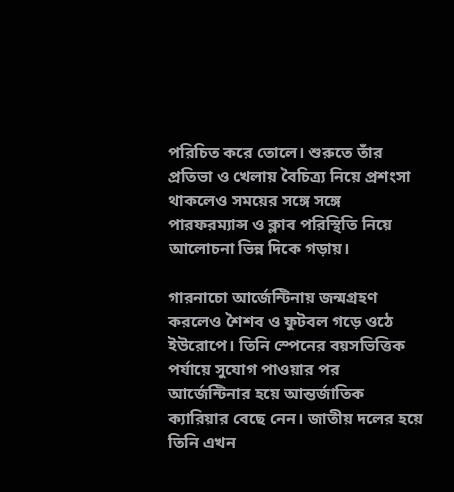পরিচিত করে তোলে। শুরুতে তাঁর প্রতিভা ও খেলায় বৈচিত্র্য নিয়ে প্রশংসা থাকলেও সময়ের সঙ্গে সঙ্গে পারফরম্যান্স ও ক্লাব পরিস্থিতি নিয়ে আলোচনা ভিন্ন দিকে গড়ায়।

গারনাচো আর্জেন্টিনায় জন্মগ্রহণ করলেও শৈশব ও ফুটবল গড়ে ওঠে ইউরোপে। তিনি স্পেনের বয়সভিত্তিক পর্যায়ে সুযোগ পাওয়ার পর আর্জেন্টিনার হয়ে আন্তর্জাতিক ক্যারিয়ার বেছে নেন। জাতীয় দলের হয়ে তিনি এখন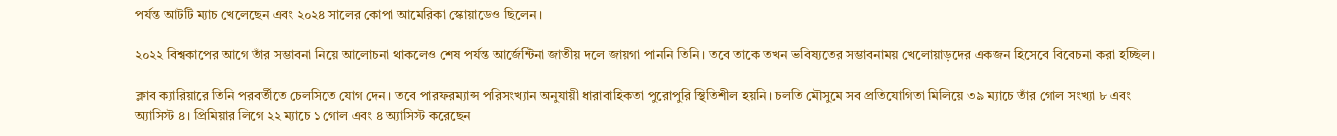পর্যন্ত আটটি ম্যাচ খেলেছেন এবং ২০২৪ সালের কোপা আমেরিকা স্কোয়াডেও ছিলেন।

২০২২ বিশ্বকাপের আগে তাঁর সম্ভাবনা নিয়ে আলোচনা থাকলেও শেষ পর্যন্ত আর্জেন্টিনা জাতীয় দলে জায়গা পাননি তিনি। তবে তাকে তখন ভবিষ্যতের সম্ভাবনাময় খেলোয়াড়দের একজন হিসেবে বিবেচনা করা হচ্ছিল।

ক্লাব ক্যারিয়ারে তিনি পরবর্তীতে চেলসিতে যোগ দেন। তবে পারফরম্যান্স পরিসংখ্যান অনুযায়ী ধারাবাহিকতা পুরোপুরি স্থিতিশীল হয়নি। চলতি মৌসুমে সব প্রতিযোগিতা মিলিয়ে ৩৯ ম্যাচে তাঁর গোল সংখ্যা ৮ এবং অ্যাসিস্ট ৪। প্রিমিয়ার লিগে ২২ ম্যাচে ১ গোল এবং ৪ অ্যাসিস্ট করেছেন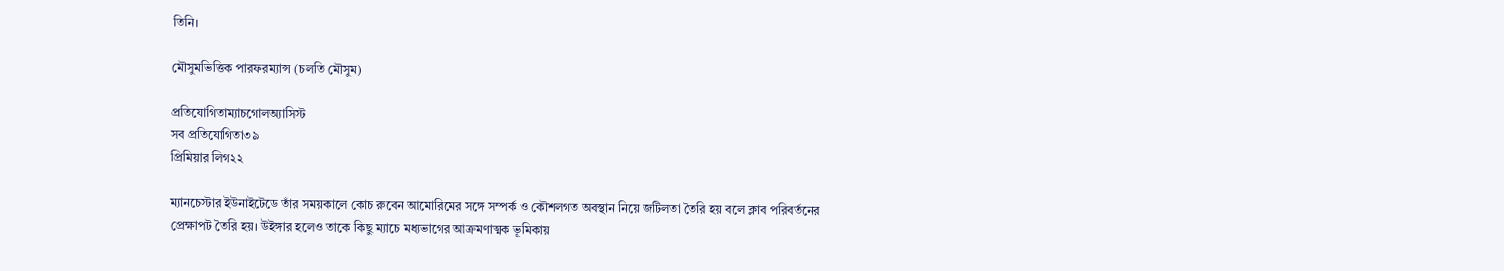তিনি।

মৌসুমভিত্তিক পারফরম্যান্স (চলতি মৌসুম)

প্রতিযোগিতাম্যাচগোলঅ্যাসিস্ট
সব প্রতিযোগিতা৩৯
প্রিমিয়ার লিগ২২

ম্যানচেস্টার ইউনাইটেডে তাঁর সময়কালে কোচ রুবেন আমোরিমের সঙ্গে সম্পর্ক ও কৌশলগত অবস্থান নিয়ে জটিলতা তৈরি হয় বলে ক্লাব পরিবর্তনের প্রেক্ষাপট তৈরি হয়। উইঙ্গার হলেও তাকে কিছু ম্যাচে মধ্যভাগের আক্রমণাত্মক ভূমিকায়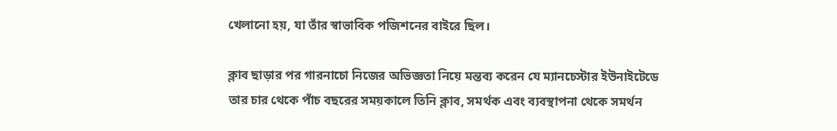খেলানো হয়, যা তাঁর স্বাভাবিক পজিশনের বাইরে ছিল।

ক্লাব ছাড়ার পর গারনাচো নিজের অভিজ্ঞতা নিয়ে মন্তব্য করেন যে ম্যানচেস্টার ইউনাইটেডে তার চার থেকে পাঁচ বছরের সময়কালে তিনি ক্লাব, সমর্থক এবং ব্যবস্থাপনা থেকে সমর্থন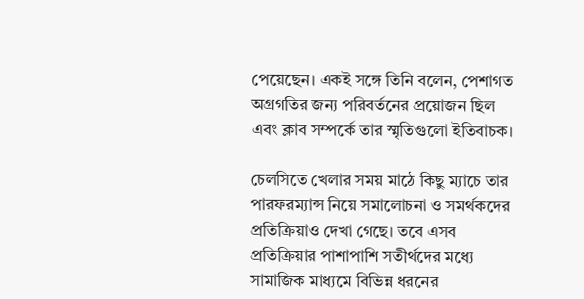পেয়েছেন। একই সঙ্গে তিনি বলেন, পেশাগত অগ্রগতির জন্য পরিবর্তনের প্রয়োজন ছিল এবং ক্লাব সম্পর্কে তার স্মৃতিগুলো ইতিবাচক।

চেলসিতে খেলার সময় মাঠে কিছু ম্যাচে তার পারফরম্যান্স নিয়ে সমালোচনা ও সমর্থকদের প্রতিক্রিয়াও দেখা গেছে। তবে এসব প্রতিক্রিয়ার পাশাপাশি সতীর্থদের মধ্যে সামাজিক মাধ্যমে বিভিন্ন ধরনের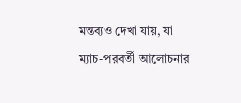মন্তব্যও দেখা যায়, যা ম্যাচ-পরবর্তী আলোচনার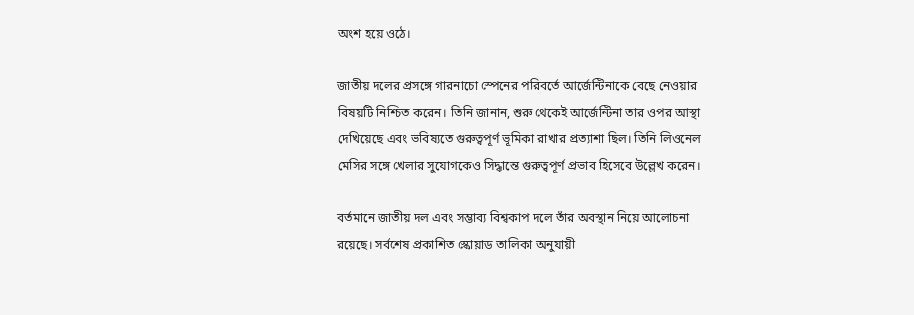অংশ হয়ে ওঠে।

জাতীয় দলের প্রসঙ্গে গারনাচো স্পেনের পরিবর্তে আর্জেন্টিনাকে বেছে নেওয়ার বিষয়টি নিশ্চিত করেন। তিনি জানান, শুরু থেকেই আর্জেন্টিনা তার ওপর আস্থা দেখিয়েছে এবং ভবিষ্যতে গুরুত্বপূর্ণ ভূমিকা রাখার প্রত্যাশা ছিল। তিনি লিওনেল মেসির সঙ্গে খেলার সুযোগকেও সিদ্ধান্তে গুরুত্বপূর্ণ প্রভাব হিসেবে উল্লেখ করেন।

বর্তমানে জাতীয় দল এবং সম্ভাব্য বিশ্বকাপ দলে তাঁর অবস্থান নিয়ে আলোচনা রয়েছে। সর্বশেষ প্রকাশিত স্কোয়াড তালিকা অনুযায়ী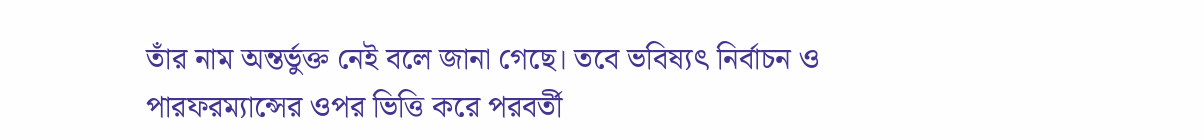তাঁর নাম অন্তর্ভুক্ত নেই বলে জানা গেছে। তবে ভবিষ্যৎ নির্বাচন ও পারফরম্যান্সের ওপর ভিত্তি করে পরবর্তী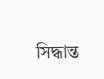সিদ্ধান্ত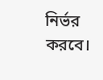নির্ভর করবে।